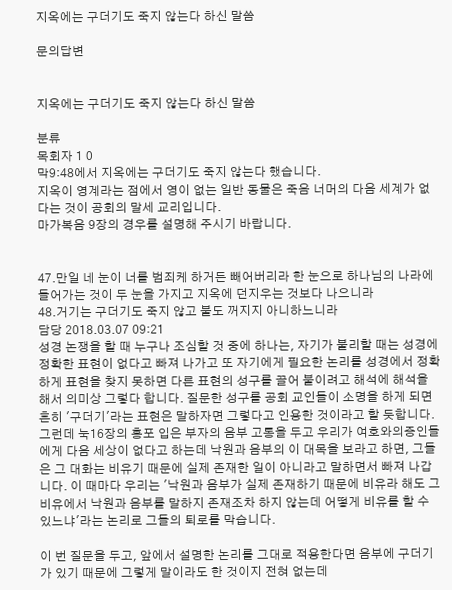지옥에는 구더기도 죽지 않는다 하신 말씀

문의답변


지옥에는 구더기도 죽지 않는다 하신 말씀

분류
목회자 1 0
막9:48에서 지옥에는 구더기도 죽지 않는다 했습니다.
지옥이 영계라는 점에서 영이 없는 일반 동물은 죽음 너머의 다음 세계가 없다는 것이 공회의 말세 교리입니다.
마가복음 9장의 경우를 설명해 주시기 바랍니다.


47.만일 네 눈이 너를 범죄케 하거든 빼어버리라 한 눈으로 하나님의 나라에 들어가는 것이 두 눈을 가지고 지옥에 던지우는 것보다 나으니라
48.거기는 구더기도 죽지 않고 불도 꺼지지 아니하느니라
담당 2018.03.07 09:21
성경 논쟁을 할 때 누구나 조심할 것 중에 하나는, 자기가 불리할 때는 성경에 정확한 표현이 없다고 빠져 나가고 또 자기에게 필요한 논리를 성경에서 정확하게 표현을 찾지 못하면 다른 표현의 성구를 끌어 붙이려고 해석에 해석을 해서 의미상 그렇다 합니다. 질문한 성구를 공회 교인들이 소명을 하게 되면 흔히 '구더기'라는 표현은 말하자면 그렇다고 인용한 것이라고 할 듯합니다. 그런데 눅16장의 홍포 입은 부자의 음부 고통을 두고 우리가 여호와의증인들에게 다음 세상이 없다고 하는데 낙원과 음부의 이 대목을 보라고 하면, 그들은 그 대화는 비유기 때문에 실제 존재한 일이 아니라고 말하면서 빠져 나갑니다. 이 때마다 우리는 '낙원과 음부가 실제 존재하기 때문에 비유라 해도 그 비유에서 낙원과 음부를 말하지 존재조차 하지 않는데 어떻게 비유를 할 수 있느냐'라는 논리로 그들의 퇴로를 막습니다.

이 번 질문을 두고, 앞에서 설명한 논리를 그대로 적용한다면 음부에 구더기가 있기 때문에 그렇게 말이라도 한 것이지 전혀 없는데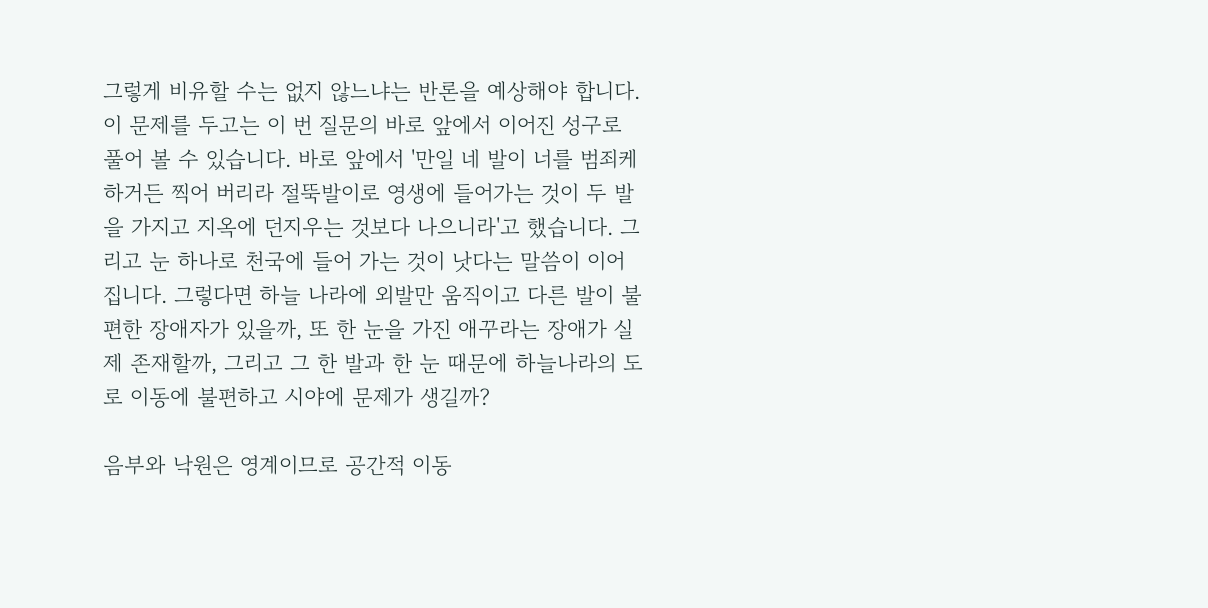그렇게 비유할 수는 없지 않느냐는 반론을 예상해야 합니다. 이 문제를 두고는 이 번 질문의 바로 앞에서 이어진 성구로 풀어 볼 수 있습니다. 바로 앞에서 '만일 네 발이 너를 범죄케 하거든 찍어 버리라 절뚝발이로 영생에 들어가는 것이 두 발을 가지고 지옥에 던지우는 것보다 나으니라'고 했습니다. 그리고 눈 하나로 천국에 들어 가는 것이 낫다는 말씀이 이어 집니다. 그렇다면 하늘 나라에 외발만 움직이고 다른 발이 불편한 장애자가 있을까, 또 한 눈을 가진 애꾸라는 장애가 실제 존재할까, 그리고 그 한 발과 한 눈 때문에 하늘나라의 도로 이동에 불편하고 시야에 문제가 생길까?

음부와 낙원은 영계이므로 공간적 이동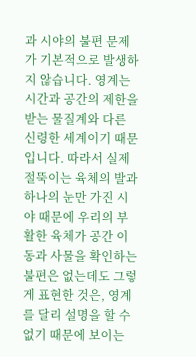과 시야의 불편 문제가 기본적으로 발생하지 않습니다. 영계는 시간과 공간의 제한을 받는 물질계와 다른 신령한 세계이기 때문입니다. 따라서 실제 절뚝이는 육체의 발과 하나의 눈만 가진 시야 때문에 우리의 부활한 육체가 공간 이동과 사물을 확인하는 불편은 없는데도 그렇게 표현한 것은, 영계를 달리 설명을 할 수 없기 때문에 보이는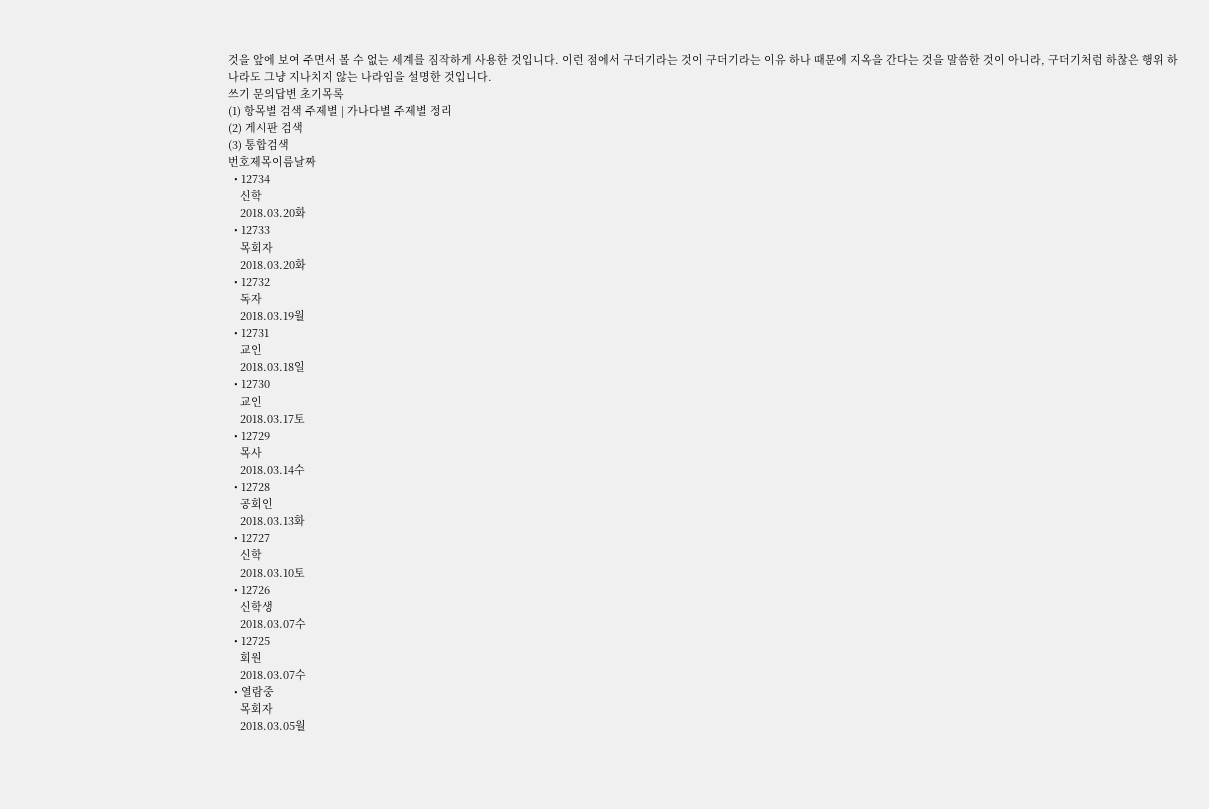것을 앞에 보여 주면서 볼 수 없는 세계를 짐작하게 사용한 것입니다. 이런 점에서 구더기라는 것이 구더기라는 이유 하나 때문에 지옥을 간다는 것을 말씀한 것이 아니라, 구더기처럼 하찮은 행위 하나라도 그냥 지나치지 않는 나라임을 설명한 것입니다.
쓰기 문의답변 초기목록
(1) 항목별 검색 주제별 | 가나다별 주제별 정리
(2) 게시판 검색
(3) 통합검색
번호제목이름날짜
  • 12734
    신학
    2018.03.20화
  • 12733
    목회자
    2018.03.20화
  • 12732
    독자
    2018.03.19월
  • 12731
    교인
    2018.03.18일
  • 12730
    교인
    2018.03.17토
  • 12729
    목사
    2018.03.14수
  • 12728
    공회인
    2018.03.13화
  • 12727
    신학
    2018.03.10토
  • 12726
    신학생
    2018.03.07수
  • 12725
    회원
    2018.03.07수
  • 열람중
    목회자
    2018.03.05월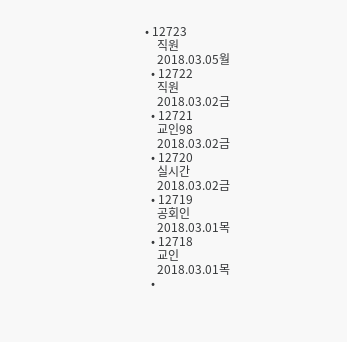• 12723
    직원
    2018.03.05월
  • 12722
    직원
    2018.03.02금
  • 12721
    교인98
    2018.03.02금
  • 12720
    실시간
    2018.03.02금
  • 12719
    공회인
    2018.03.01목
  • 12718
    교인
    2018.03.01목
  •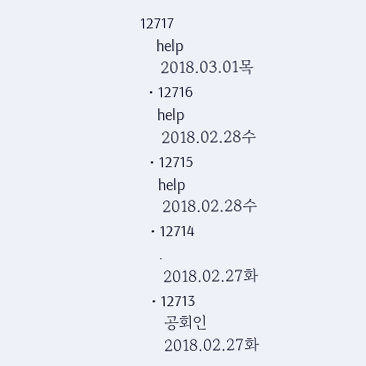12717
    help
    2018.03.01목
  • 12716
    help
    2018.02.28수
  • 12715
    help
    2018.02.28수
  • 12714
    .
    2018.02.27화
  • 12713
    공회인
    2018.02.27화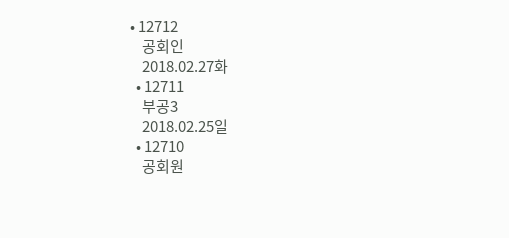• 12712
    공회인
    2018.02.27화
  • 12711
    부공3
    2018.02.25일
  • 12710
    공회원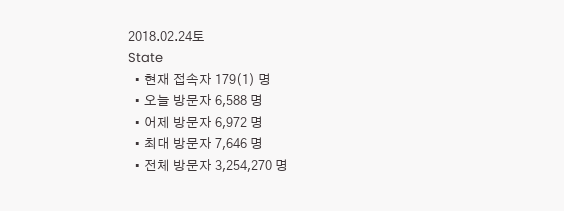2018.02.24토
State
  • 현재 접속자 179(1) 명
  • 오늘 방문자 6,588 명
  • 어제 방문자 6,972 명
  • 최대 방문자 7,646 명
  • 전체 방문자 3,254,270 명